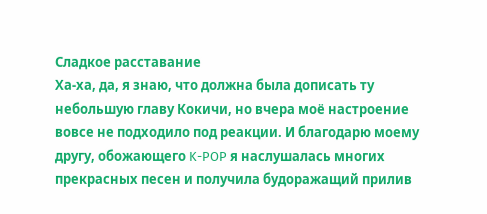Сладкое расставание
Ха-ха, да, я знаю, что должна была дописать ту небольшую главу Кокичи, но вчера моё настроение вовсе не подходило под реакции. И благодарю моему другу, обожающего K-POP я наслушалась многих прекрасных песен и получила будоражащий прилив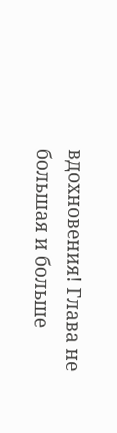вдохновения! Глава не большая и больше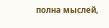полна мыслей,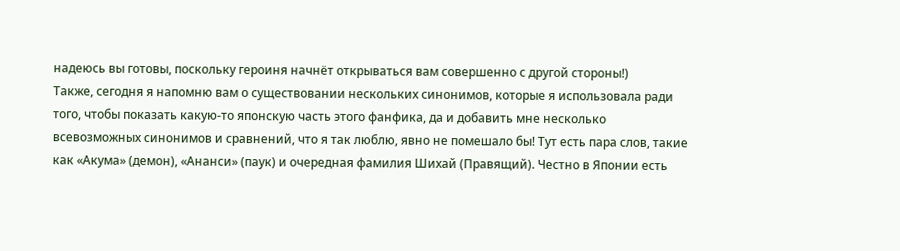надеюсь вы готовы, поскольку героиня начнёт открываться вам совершенно с другой стороны!)
Также, сегодня я напомню вам о существовании нескольких синонимов, которые я использовала ради того, чтобы показать какую-то японскую часть этого фанфика, да и добавить мне несколько всевозможных синонимов и сравнений, что я так люблю, явно не помешало бы! Тут есть пара слов, такие как «Акума» (демон), «Ананси» (паук) и очередная фамилия Шихай (Правящий). Честно в Японии есть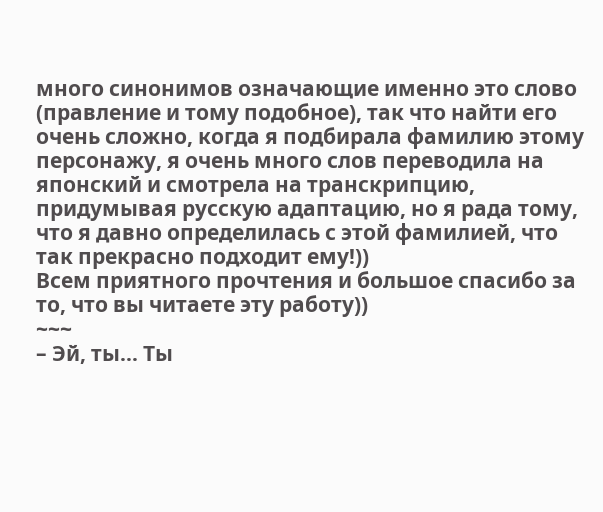много синонимов означающие именно это слово (правление и тому подобное), так что найти его очень сложно, когда я подбирала фамилию этому персонажу, я очень много слов переводила на японский и смотрела на транскрипцию, придумывая русскую адаптацию, но я рада тому, что я давно определилась с этой фамилией, что так прекрасно подходит ему!))
Всем приятного прочтения и большое спасибо за то, что вы читаете эту работу))
~~~
– Эй, ты... Ты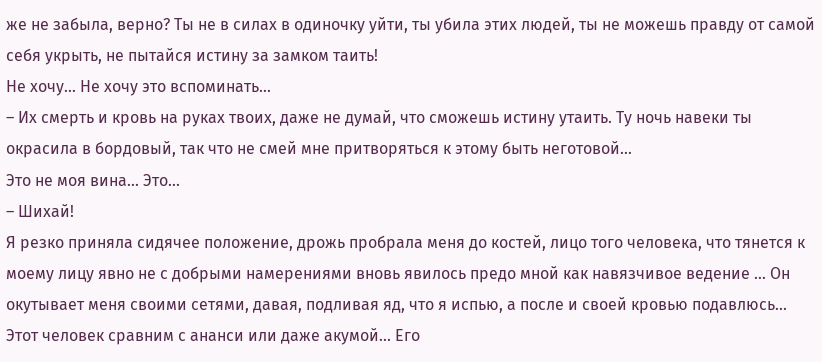же не забыла, верно? Ты не в силах в одиночку уйти, ты убила этих людей, ты не можешь правду от самой себя укрыть, не пытайся истину за замком таить!
Не хочу... Не хочу это вспоминать...
– Их смерть и кровь на руках твоих, даже не думай, что сможешь истину утаить. Ту ночь навеки ты окрасила в бордовый, так что не смей мне притворяться к этому быть неготовой...
Это не моя вина... Это...
– Шихай!
Я резко приняла сидячее положение, дрожь пробрала меня до костей, лицо того человека, что тянется к моему лицу явно не с добрыми намерениями вновь явилось предо мной как навязчивое ведение ... Он окутывает меня своими сетями, давая, подливая яд, что я испью, а после и своей кровью подавлюсь... Этот человек сравним с ананси или даже акумой... Его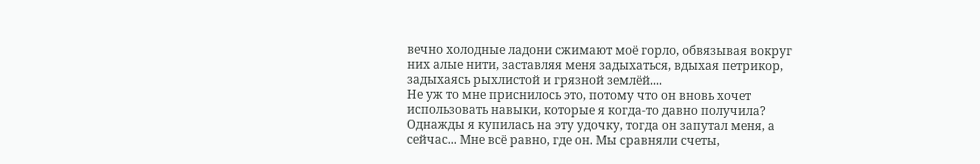вечно холодные ладони сжимают моё горло, обвязывая вокруг них алые нити, заставляя меня задыхаться, вдыхая петрикор, задыхаясь рыхлистой и грязной землёй....
Не уж то мне приснилось это, потому что он вновь хочет использовать навыки, которые я когда-то давно получила? Однажды я купилась на эту удочку, тогда он запутал меня, а сейчас... Мне всё равно, где он. Мы сравняли счеты,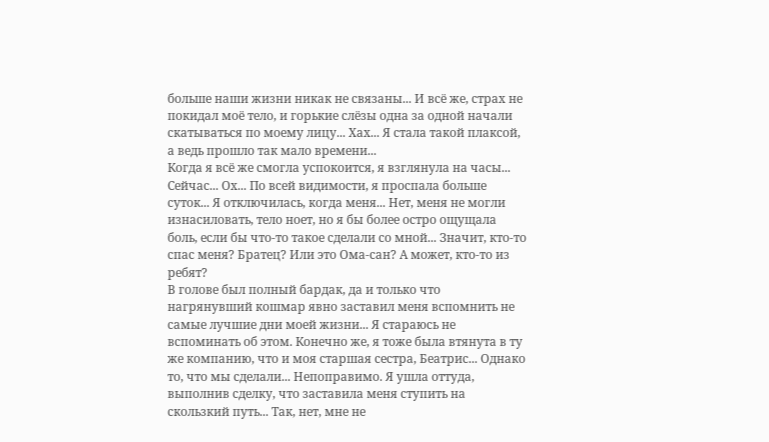больше наши жизни никак не связаны... И всё же, страх не покидал моё тело, и горькие слёзы одна за одной начали скатываться по моему лицу... Хах... Я стала такой плаксой, а ведь прошло так мало времени...
Когда я всё же смогла успокоится, я взглянула на часы... Сейчас... Ох... По всей видимости, я проспала больше суток... Я отключилась, когда меня... Нет, меня не могли изнасиловать, тело ноет, но я бы более остро ощущала боль, если бы что-то такое сделали со мной... Значит, кто-то спас меня? Братец? Или это Ома-сан? А может, кто-то из ребят?
В голове был полный бардак, да и только что нагрянувший кошмар явно заставил меня вспомнить не самые лучшие дни моей жизни... Я стараюсь не вспоминать об этом. Конечно же, я тоже была втянута в ту же компанию, что и моя старшая сестра, Беатрис... Однако то, что мы сделали... Непоправимо. Я ушла оттуда, выполнив сделку, что заставила меня ступить на скользкий путь... Так, нет, мне не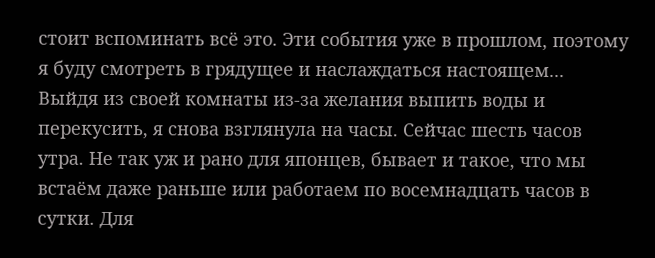стоит вспоминать всё это. Эти события уже в прошлом, поэтому я буду смотреть в грядущее и наслаждаться настоящем...
Выйдя из своей комнаты из-за желания выпить воды и перекусить, я снова взглянула на часы. Сейчас шесть часов утра. Не так уж и рано для японцев, бывает и такое, что мы встаём даже раньше или работаем по восемнадцать часов в сутки. Для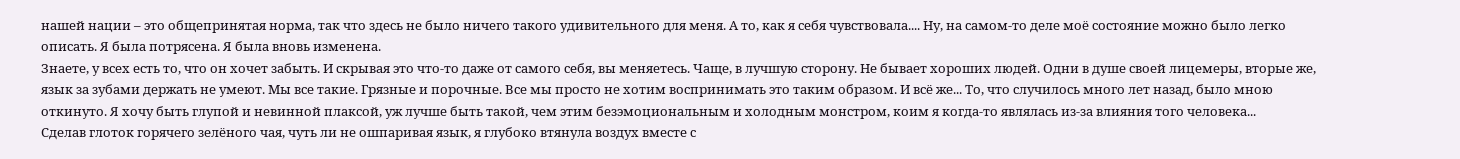нашей нации – это общепринятая норма, так что здесь не было ничего такого удивительного для меня. А то, как я себя чувствовала.... Ну, на самом-то деле моё состояние можно было легко описать. Я была потрясена. Я была вновь изменена.
Знаете, у всех есть то, что он хочет забыть. И скрывая это что-то даже от самого себя, вы меняетесь. Чаще, в лучшую сторону. Не бывает хороших людей. Одни в душе своей лицемеры, вторые же, язык за зубами держать не умеют. Мы все такие. Грязные и порочные. Все мы просто не хотим воспринимать это таким образом. И всё же... То, что случилось много лет назад, было мною откинуто. Я хочу быть глупой и невинной плаксой, уж лучше быть такой, чем этим безэмоциональным и холодным монстром, коим я когда-то являлась из-за влияния того человека...
Сделав глоток горячего зелёного чая, чуть ли не ошпаривая язык, я глубоко втянула воздух вместе с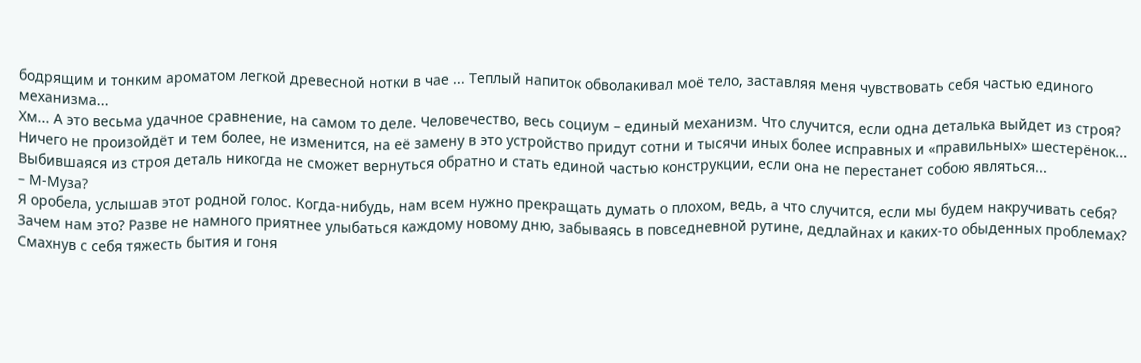бодрящим и тонким ароматом легкой древесной нотки в чае ... Теплый напиток обволакивал моё тело, заставляя меня чувствовать себя частью единого механизма...
Хм... А это весьма удачное сравнение, на самом то деле. Человечество, весь социум – единый механизм. Что случится, если одна деталька выйдет из строя? Ничего не произойдёт и тем более, не изменится, на её замену в это устройство придут сотни и тысячи иных более исправных и «правильных» шестерёнок... Выбившаяся из строя деталь никогда не сможет вернуться обратно и стать единой частью конструкции, если она не перестанет собою являться...
– М-Муза?
Я оробела, услышав этот родной голос. Когда-нибудь, нам всем нужно прекращать думать о плохом, ведь, а что случится, если мы будем накручивать себя? Зачем нам это? Разве не намного приятнее улыбаться каждому новому дню, забываясь в повседневной рутине, дедлайнах и каких-то обыденных проблемах? Смахнув с себя тяжесть бытия и гоня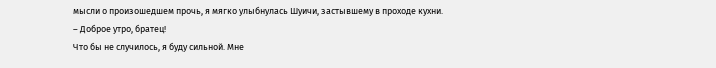мысли о произошедшем прочь, я мягко улыбнулась Шуичи, застывшему в проходе кухни.
– Доброе утро, братец!
Что бы не случилось, я буду сильной. Мне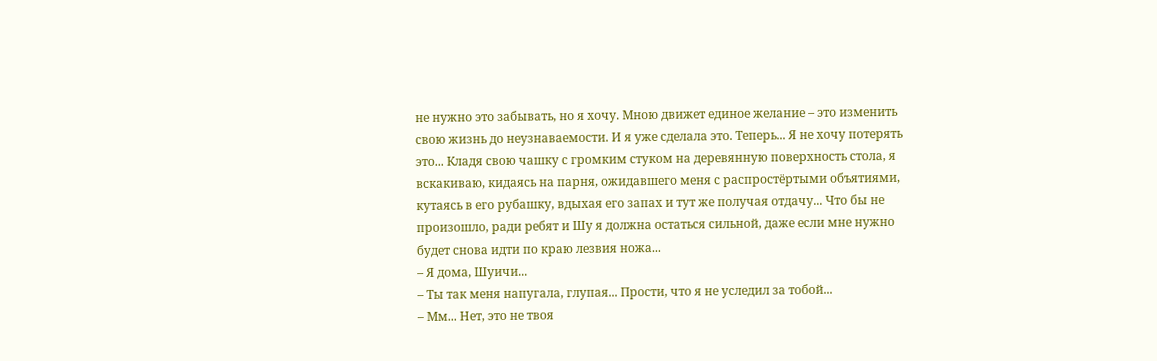не нужно это забывать, но я хочу. Мною движет единое желание – это изменить свою жизнь до неузнаваемости. И я уже сделала это. Теперь... Я не хочу потерять это... Кладя свою чашку с громким стуком на деревянную поверхность стола, я вскакиваю, кидаясь на парня, ожидавшего меня с распростёртыми объятиями, кутаясь в его рубашку, вдыхая его запах и тут же получая отдачу... Что бы не произошло, ради ребят и Шу я должна остаться сильной, даже если мне нужно будет снова идти по краю лезвия ножа...
– Я дома, Шуичи...
– Ты так меня напугала, глупая... Прости, что я не уследил за тобой...
– Мм... Нет, это не твоя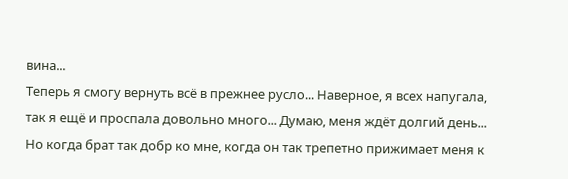вина...
Теперь я смогу вернуть всё в прежнее русло... Наверное, я всех напугала, так я ещё и проспала довольно много... Думаю, меня ждёт долгий день... Но когда брат так добр ко мне, когда он так трепетно прижимает меня к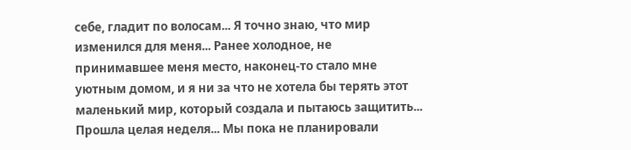себе, гладит по волосам... Я точно знаю, что мир изменился для меня... Ранее холодное, не принимавшее меня место, наконец-то стало мне уютным домом, и я ни за что не хотела бы терять этот маленький мир, который создала и пытаюсь защитить...
Прошла целая неделя... Мы пока не планировали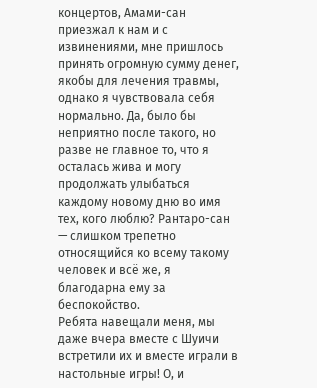концертов, Амами-сан приезжал к нам и с извинениями, мне пришлось принять огромную сумму денег, якобы для лечения травмы, однако я чувствовала себя нормально. Да, было бы неприятно после такого, но разве не главное то, что я осталась жива и могу продолжать улыбаться каждому новому дню во имя тех, кого люблю? Рантаро-сан — слишком трепетно относящийся ко всему такому человек и всё же, я благодарна ему за беспокойство.
Ребята навещали меня, мы даже вчера вместе с Шуичи встретили их и вместе играли в настольные игры! О, и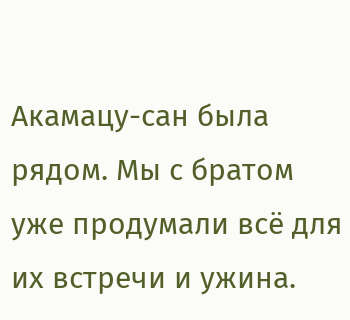Акамацу-сан была рядом. Мы с братом уже продумали всё для их встречи и ужина.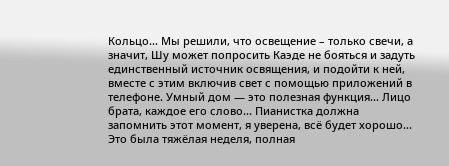Кольцо... Мы решили, что освещение – только свечи, а значит, Шу может попросить Каэде не бояться и задуть единственный источник освящения, и подойти к ней, вместе с этим включив свет с помощью приложений в телефоне. Умный дом — это полезная функция... Лицо брата, каждое его слово... Пианистка должна запомнить этот момент, я уверена, всё будет хорошо...
Это была тяжёлая неделя, полная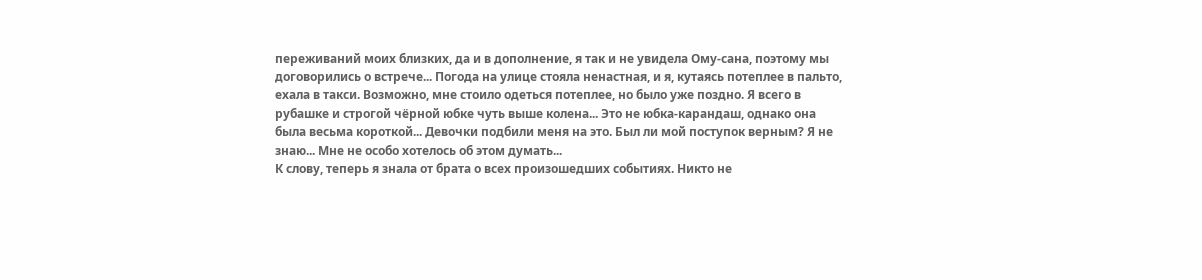переживаний моих близких, да и в дополнение, я так и не увидела Ому-сана, поэтому мы договорились о встрече... Погода на улице стояла ненастная, и я, кутаясь потеплее в пальто, ехала в такси. Возможно, мне стоило одеться потеплее, но было уже поздно. Я всего в рубашке и строгой чёрной юбке чуть выше колена... Это не юбка-карандаш, однако она была весьма короткой... Девочки подбили меня на это. Был ли мой поступок верным? Я не знаю... Мне не особо хотелось об этом думать...
К слову, теперь я знала от брата о всех произошедших событиях. Никто не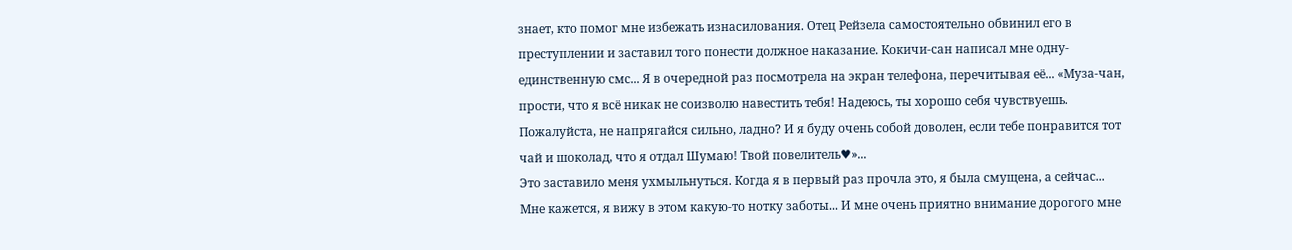знает, кто помог мне избежать изнасилования. Отец Рейзела самостоятельно обвинил его в преступлении и заставил того понести должное наказание. Кокичи-сан написал мне одну-единственную смс... Я в очередной раз посмотрела на экран телефона, перечитывая её... «Муза-чан, прости, что я всё никак не соизволю навестить тебя! Надеюсь, ты хорошо себя чувствуешь. Пожалуйста, не напрягайся сильно, ладно? И я буду очень собой доволен, если тебе понравится тот чай и шоколад, что я отдал Шумаю! Твой повелитель♥»...
Это заставило меня ухмыльнуться. Когда я в первый раз прочла это, я была смущена, а сейчас... Мне кажется, я вижу в этом какую-то нотку заботы... И мне очень приятно внимание дорогого мне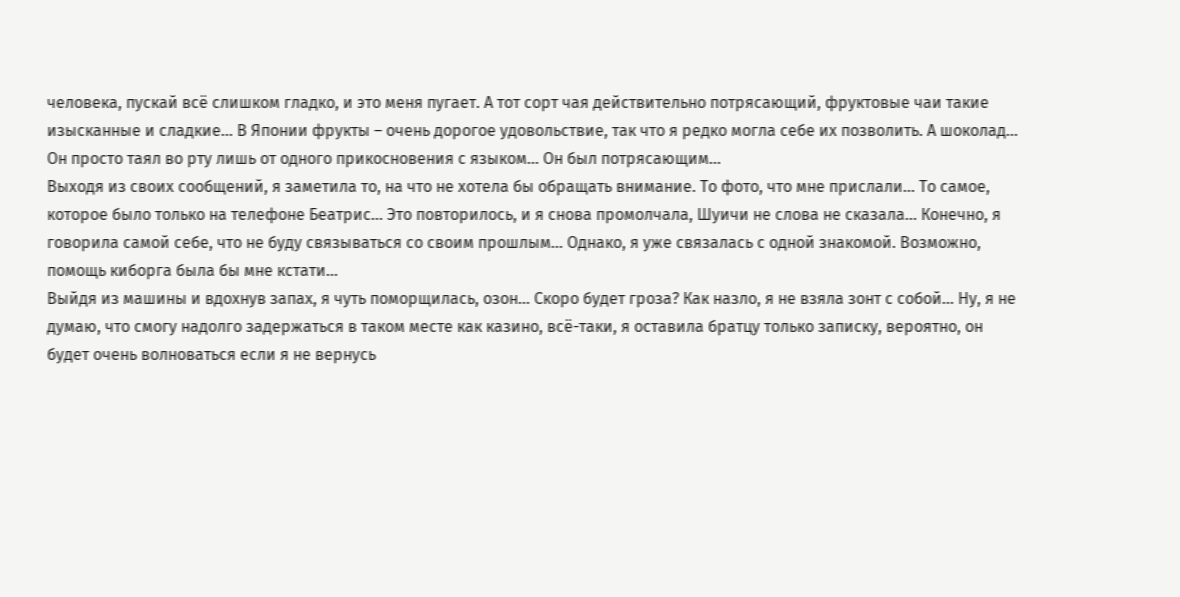человека, пускай всё слишком гладко, и это меня пугает. А тот сорт чая действительно потрясающий, фруктовые чаи такие изысканные и сладкие... В Японии фрукты – очень дорогое удовольствие, так что я редко могла себе их позволить. А шоколад... Он просто таял во рту лишь от одного прикосновения с языком... Он был потрясающим...
Выходя из своих сообщений, я заметила то, на что не хотела бы обращать внимание. То фото, что мне прислали... То самое, которое было только на телефоне Беатрис... Это повторилось, и я снова промолчала, Шуичи не слова не сказала... Конечно, я говорила самой себе, что не буду связываться со своим прошлым... Однако, я уже связалась с одной знакомой. Возможно, помощь киборга была бы мне кстати...
Выйдя из машины и вдохнув запах, я чуть поморщилась, озон... Скоро будет гроза? Как назло, я не взяла зонт с собой... Ну, я не думаю, что смогу надолго задержаться в таком месте как казино, всё-таки, я оставила братцу только записку, вероятно, он будет очень волноваться если я не вернусь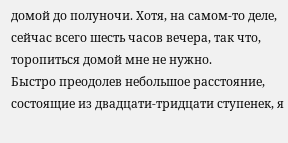домой до полуночи. Хотя, на самом-то деле, сейчас всего шесть часов вечера, так что, торопиться домой мне не нужно.
Быстро преодолев небольшое расстояние, состоящие из двадцати-тридцати ступенек, я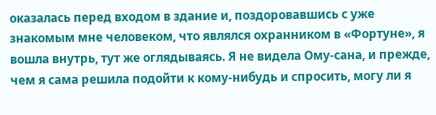оказалась перед входом в здание и, поздоровавшись с уже знакомым мне человеком, что являлся охранником в «Фортуне», я вошла внутрь, тут же оглядываясь. Я не видела Ому-сана, и прежде, чем я сама решила подойти к кому-нибудь и спросить, могу ли я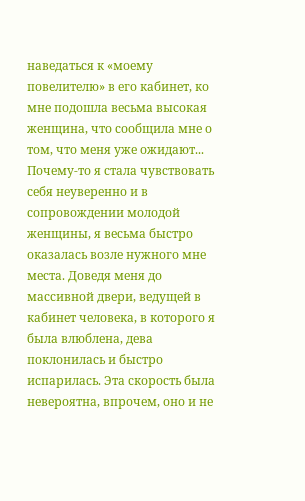наведаться к «моему повелителю» в его кабинет, ко мне подошла весьма высокая женщина, что сообщила мне о том, что меня уже ожидают...
Почему-то я стала чувствовать себя неуверенно и в сопровождении молодой женщины, я весьма быстро оказалась возле нужного мне места. Доведя меня до массивной двери, ведущей в кабинет человека, в которого я была влюблена, дева поклонилась и быстро испарилась. Эта скорость была невероятна, впрочем, оно и не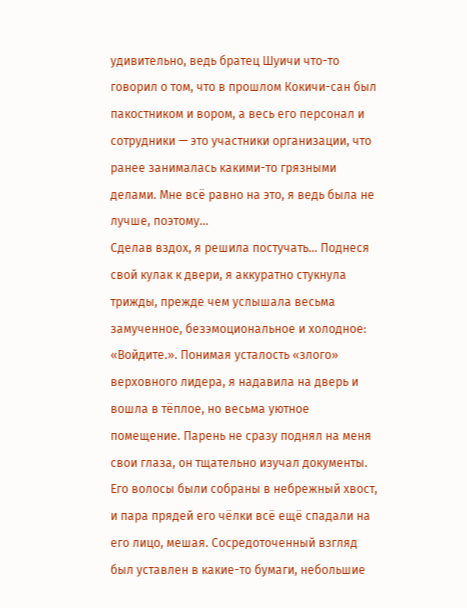удивительно, ведь братец Шуичи что-то говорил о том, что в прошлом Кокичи-сан был пакостником и вором, а весь его персонал и сотрудники — это участники организации, что ранее занималась какими-то грязными делами. Мне всё равно на это, я ведь была не лучше, поэтому...
Сделав вздох, я решила постучать... Поднеся свой кулак к двери, я аккуратно стукнула трижды, прежде чем услышала весьма замученное, безэмоциональное и холодное: «Войдите.». Понимая усталость «злого» верховного лидера, я надавила на дверь и вошла в тёплое, но весьма уютное помещение. Парень не сразу поднял на меня свои глаза, он тщательно изучал документы.
Его волосы были собраны в небрежный хвост, и пара прядей его чёлки всё ещё спадали на его лицо, мешая. Сосредоточенный взгляд был уставлен в какие-то бумаги, небольшие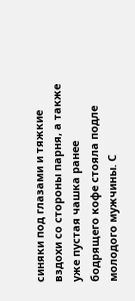синяки под глазами и тяжкие вздохи со стороны парня, а также уже пустая чашка ранее бодрящего кофе стояла подле молодого мужчины. С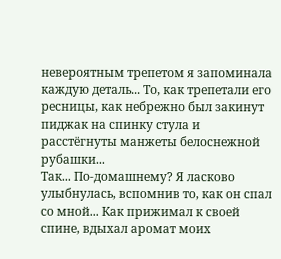невероятным трепетом я запоминала каждую деталь... То, как трепетали его ресницы, как небрежно был закинут пиджак на спинку стула и расстёгнуты манжеты белоснежной рубашки...
Так... По-домашнему? Я ласково улыбнулась, вспомнив то, как он спал со мной... Как прижимал к своей спине, вдыхал аромат моих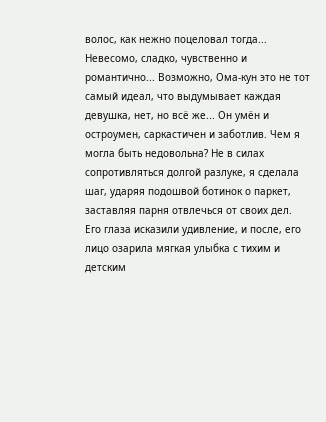волос, как нежно поцеловал тогда... Невесомо, сладко, чувственно и романтично... Возможно, Ома-кун это не тот самый идеал, что выдумывает каждая девушка, нет, но всё же... Он умён и остроумен, саркастичен и заботлив. Чем я могла быть недовольна? Не в силах сопротивляться долгой разлуке, я сделала шаг, ударяя подошвой ботинок о паркет, заставляя парня отвлечься от своих дел.
Его глаза исказили удивление, и после, его лицо озарила мягкая улыбка с тихим и детским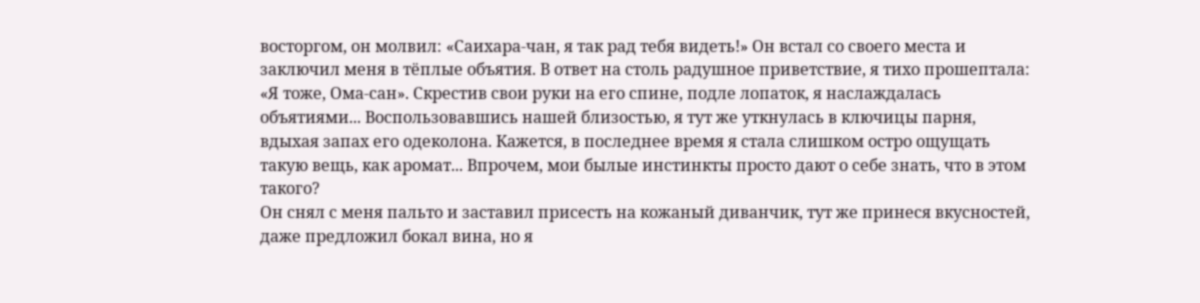восторгом, он молвил: «Саихара-чан, я так рад тебя видеть!» Он встал со своего места и заключил меня в тёплые объятия. В ответ на столь радушное приветствие, я тихо прошептала: «Я тоже, Ома-сан». Скрестив свои руки на его спине, подле лопаток, я наслаждалась объятиями... Воспользовавшись нашей близостью, я тут же уткнулась в ключицы парня, вдыхая запах его одеколона. Кажется, в последнее время я стала слишком остро ощущать такую вещь, как аромат... Впрочем, мои былые инстинкты просто дают о себе знать, что в этом такого?
Он снял с меня пальто и заставил присесть на кожаный диванчик, тут же принеся вкусностей, даже предложил бокал вина, но я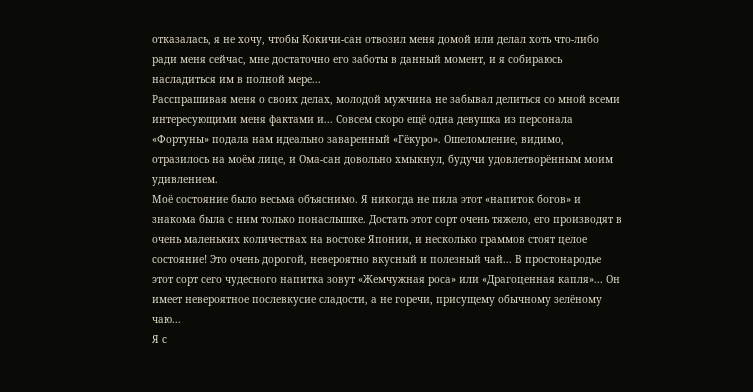отказалась, я не хочу, чтобы Кокичи-сан отвозил меня домой или делал хоть что-либо ради меня сейчас, мне достаточно его заботы в данный момент, и я собираюсь насладиться им в полной мере...
Расспрашивая меня о своих делах, молодой мужчина не забывал делиться со мной всеми интересующими меня фактами и... Совсем скоро ещё одна девушка из персонала «Фортуны» подала нам идеально заваренный «Гёкуро». Ошеломление, видимо, отразилось на моём лице, и Ома-сан довольно хмыкнул, будучи удовлетворённым моим удивлением.
Моё состояние было весьма объяснимо. Я никогда не пила этот «напиток богов» и знакома была с ним только понаслышке. Достать этот сорт очень тяжело, его производят в очень маленьких количествах на востоке Японии, и несколько граммов стоят целое состояние! Это очень дорогой, невероятно вкусный и полезный чай... В простонародье этот сорт сего чудесного напитка зовут «Жемчужная роса» или «Драгоценная капля»... Он имеет невероятное послевкусие сладости, а не горечи, присущему обычному зелёному чаю...
Я с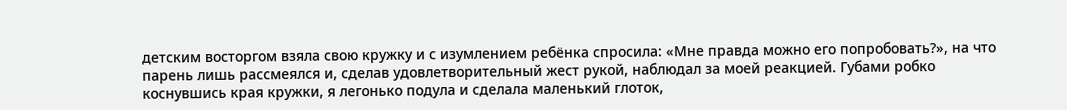детским восторгом взяла свою кружку и с изумлением ребёнка спросила: «Мне правда можно его попробовать?», на что парень лишь рассмеялся и, сделав удовлетворительный жест рукой, наблюдал за моей реакцией. Губами робко коснувшись края кружки, я легонько подула и сделала маленький глоток,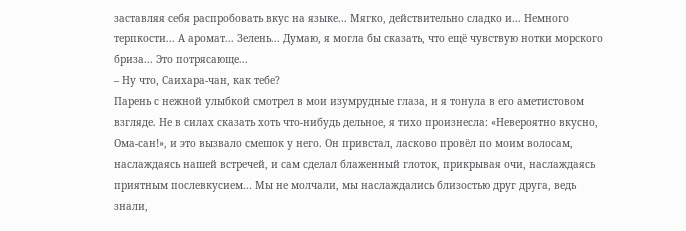заставляя себя распробовать вкус на языке... Мягко, действительно сладко и... Немного терпкости... А аромат... Зелень... Думаю, я могла бы сказать, что ещё чувствую нотки морского бриза... Это потрясающе...
– Ну что, Саихара-чан, как тебе?
Парень с нежной улыбкой смотрел в мои изумрудные глаза, и я тонула в его аметистовом взгляде. Не в силах сказать хоть что-нибудь дельное, я тихо произнесла: «Невероятно вкусно, Ома-сан!», и это вызвало смешок у него. Он привстал, ласково провёл по моим волосам, наслаждаясь нашей встречей, и сам сделал блаженный глоток, прикрывая очи, наслаждаясь приятным послевкусием... Мы не молчали, мы наслаждались близостью друг друга, ведь знали,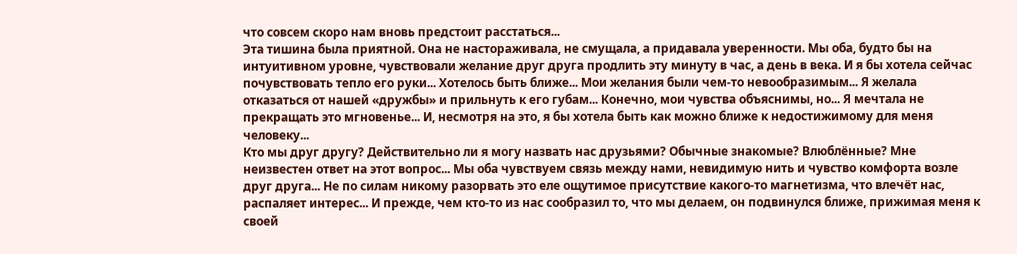что совсем скоро нам вновь предстоит расстаться...
Эта тишина была приятной. Она не настораживала, не смущала, а придавала уверенности. Мы оба, будто бы на интуитивном уровне, чувствовали желание друг друга продлить эту минуту в час, а день в века. И я бы хотела сейчас почувствовать тепло его руки... Хотелось быть ближе... Мои желания были чем-то невообразимым... Я желала отказаться от нашей «дружбы» и прильнуть к его губам... Конечно, мои чувства объяснимы, но... Я мечтала не прекращать это мгновенье... И, несмотря на это, я бы хотела быть как можно ближе к недостижимому для меня человеку...
Кто мы друг другу? Действительно ли я могу назвать нас друзьями? Обычные знакомые? Влюблённые? Мне неизвестен ответ на этот вопрос... Мы оба чувствуем связь между нами, невидимую нить и чувство комфорта возле друг друга... Не по силам никому разорвать это еле ощутимое присутствие какого-то магнетизма, что влечёт нас, распаляет интерес... И прежде, чем кто-то из нас сообразил то, что мы делаем, он подвинулся ближе, прижимая меня к своей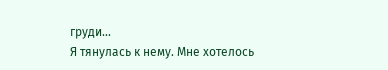груди...
Я тянулась к нему. Мне хотелось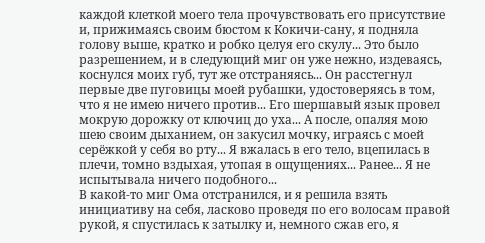каждой клеткой моего тела прочувствовать его присутствие и, прижимаясь своим бюстом к Кокичи-сану, я подняла голову выше, кратко и робко целуя его скулу... Это было разрешением, и в следующий миг он уже нежно, издеваясь, коснулся моих губ, тут же отстраняясь... Он расстегнул первые две пуговицы моей рубашки, удостоверяясь в том, что я не имею ничего против... Его шершавый язык провел мокрую дорожку от ключиц до уха... А после, опаляя мою шею своим дыханием, он закусил мочку, играясь с моей серёжкой у себя во рту... Я вжалась в его тело, вцепилась в плечи, томно вздыхая, утопая в ощущениях... Ранее... Я не испытывала ничего подобного...
В какой-то миг Ома отстранился, и я решила взять инициативу на себя, ласково проведя по его волосам правой рукой, я спустилась к затылку и, немного сжав его, я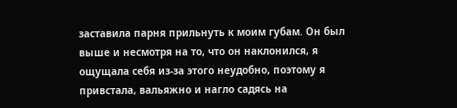заставила парня прильнуть к моим губам. Он был выше и несмотря на то, что он наклонился, я ощущала себя из-за этого неудобно, поэтому я привстала, вальяжно и нагло садясь на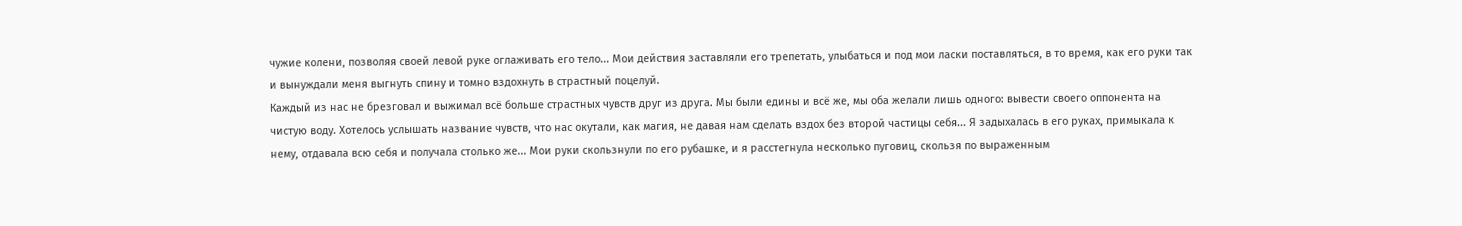чужие колени, позволяя своей левой руке оглаживать его тело... Мои действия заставляли его трепетать, улыбаться и под мои ласки поставляться, в то время, как его руки так и вынуждали меня выгнуть спину и томно вздохнуть в страстный поцелуй.
Каждый из нас не брезговал и выжимал всё больше страстных чувств друг из друга. Мы были едины и всё же, мы оба желали лишь одного: вывести своего оппонента на чистую воду. Хотелось услышать название чувств, что нас окутали, как магия, не давая нам сделать вздох без второй частицы себя... Я задыхалась в его руках, примыкала к нему, отдавала всю себя и получала столько же... Мои руки скользнули по его рубашке, и я расстегнула несколько пуговиц, скользя по выраженным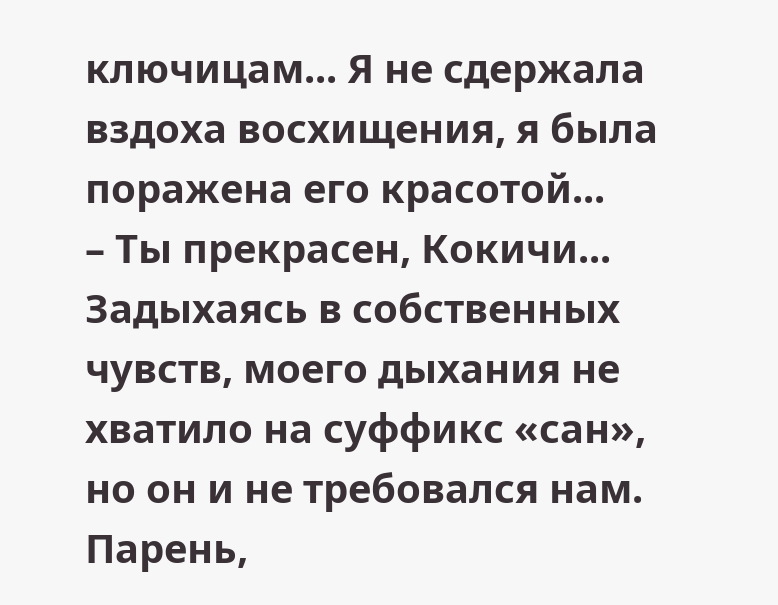ключицам... Я не сдержала вздоха восхищения, я была поражена его красотой...
– Ты прекрасен, Кокичи...
Задыхаясь в собственных чувств, моего дыхания не хватило на суффикс «сан», но он и не требовался нам. Парень,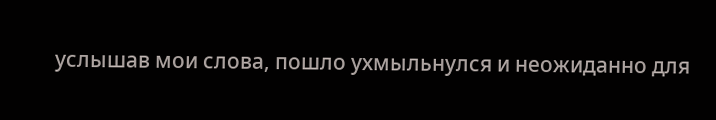услышав мои слова, пошло ухмыльнулся и неожиданно для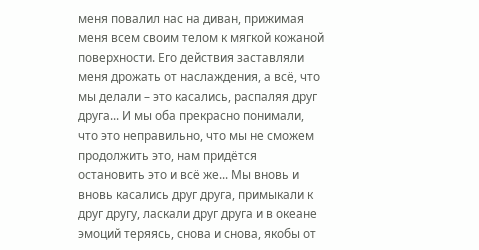меня повалил нас на диван, прижимая меня всем своим телом к мягкой кожаной поверхности. Его действия заставляли меня дрожать от наслаждения, а всё, что мы делали – это касались, распаляя друг друга... И мы оба прекрасно понимали, что это неправильно, что мы не сможем продолжить это, нам придётся остановить это и всё же... Мы вновь и вновь касались друг друга, примыкали к друг другу, ласкали друг друга и в океане эмоций теряясь, снова и снова, якобы от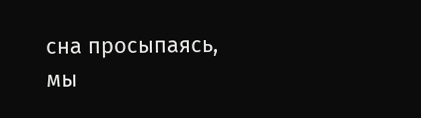сна просыпаясь, мы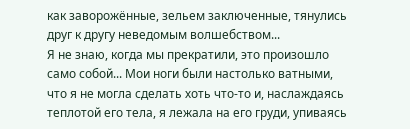как заворожённые, зельем заключенные, тянулись друг к другу неведомым волшебством...
Я не знаю, когда мы прекратили, это произошло само собой... Мои ноги были настолько ватными, что я не могла сделать хоть что-то и, наслаждаясь теплотой его тела, я лежала на его груди, упиваясь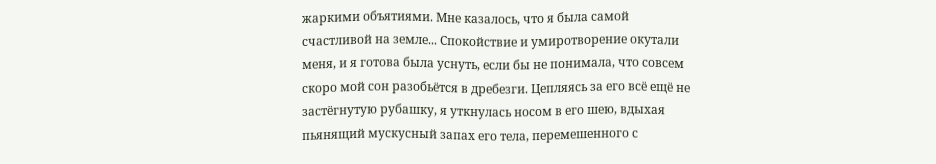жаркими объятиями. Мне казалось, что я была самой счастливой на земле... Спокойствие и умиротворение окутали меня, и я готова была уснуть, если бы не понимала, что совсем скоро мой сон разобьётся в дребезги. Цепляясь за его всё ещё не застёгнутую рубашку, я уткнулась носом в его шею, вдыхая пьянящий мускусный запах его тела, перемешенного с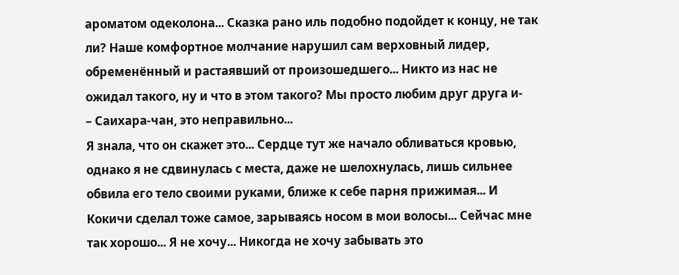ароматом одеколона... Сказка рано иль подобно подойдет к концу, не так ли? Наше комфортное молчание нарушил сам верховный лидер, обременённый и растаявший от произошедшего... Никто из нас не ожидал такого, ну и что в этом такого? Мы просто любим друг друга и-
– Саихара-чан, это неправильно...
Я знала, что он скажет это... Сердце тут же начало обливаться кровью, однако я не сдвинулась с места, даже не шелохнулась, лишь сильнее обвила его тело своими руками, ближе к себе парня прижимая... И Кокичи сделал тоже самое, зарываясь носом в мои волосы... Сейчас мне так хорошо... Я не хочу... Никогда не хочу забывать это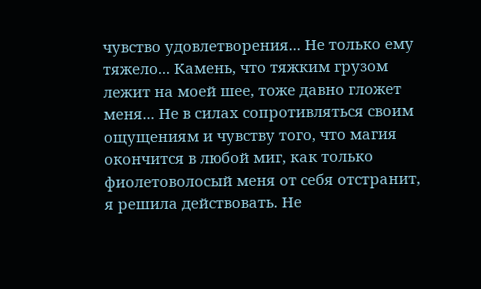чувство удовлетворения... Не только ему тяжело... Камень, что тяжким грузом лежит на моей шее, тоже давно гложет меня... Не в силах сопротивляться своим ощущениям и чувству того, что магия окончится в любой миг, как только фиолетоволосый меня от себя отстранит, я решила действовать. Не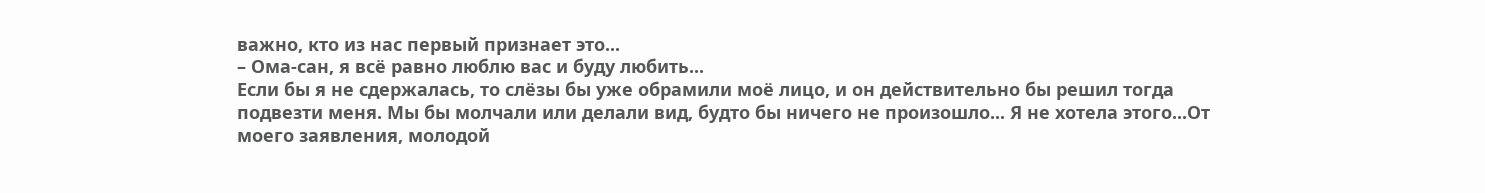важно, кто из нас первый признает это...
– Ома-сан, я всё равно люблю вас и буду любить...
Если бы я не сдержалась, то слёзы бы уже обрамили моё лицо, и он действительно бы решил тогда подвезти меня. Мы бы молчали или делали вид, будто бы ничего не произошло... Я не хотела этого...От моего заявления, молодой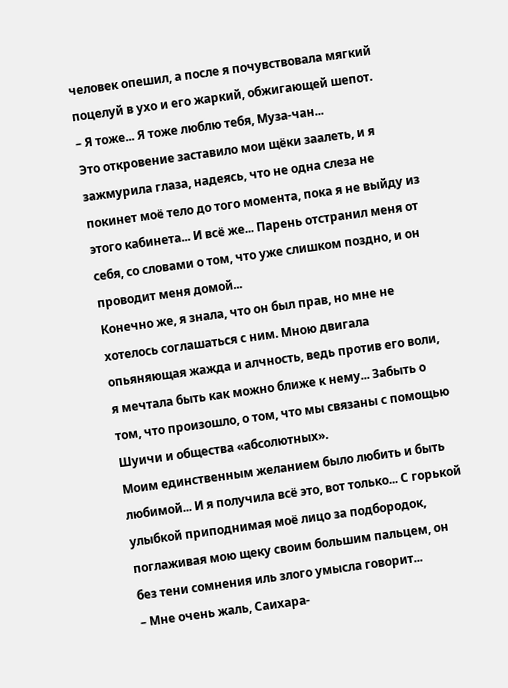человек опешил, а после я почувствовала мягкий поцелуй в ухо и его жаркий, обжигающей шепот.
– Я тоже... Я тоже люблю тебя, Муза-чан...
Это откровение заставило мои щёки заалеть, и я зажмурила глаза, надеясь, что не одна слеза не покинет моё тело до того момента, пока я не выйду из этого кабинета... И всё же... Парень отстранил меня от себя, со словами о том, что уже слишком поздно, и он проводит меня домой...
Конечно же, я знала, что он был прав, но мне не хотелось соглашаться с ним. Мною двигала опьяняющая жажда и алчность, ведь против его воли, я мечтала быть как можно ближе к нему... Забыть о том, что произошло, о том, что мы связаны с помощью Шуичи и общества «абсолютных».
Моим единственным желанием было любить и быть любимой... И я получила всё это, вот только... С горькой улыбкой приподнимая моё лицо за подбородок, поглаживая мою щеку своим большим пальцем, он без тени сомнения иль злого умысла говорит...
– Мне очень жаль, Саихара-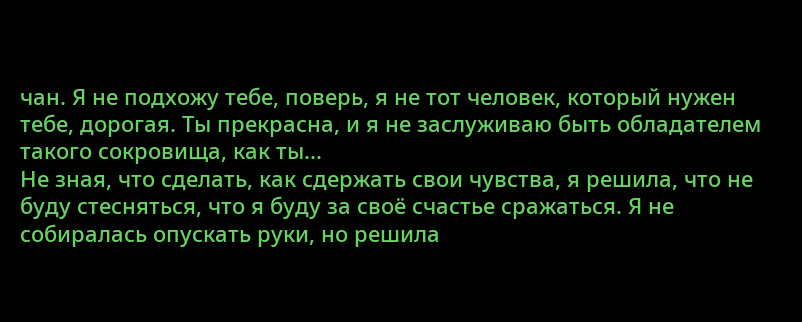чан. Я не подхожу тебе, поверь, я не тот человек, который нужен тебе, дорогая. Ты прекрасна, и я не заслуживаю быть обладателем такого сокровища, как ты...
Не зная, что сделать, как сдержать свои чувства, я решила, что не буду стесняться, что я буду за своё счастье сражаться. Я не собиралась опускать руки, но решила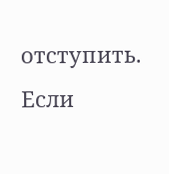отступить. Если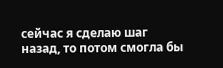сейчас я сделаю шаг назад, то потом смогла бы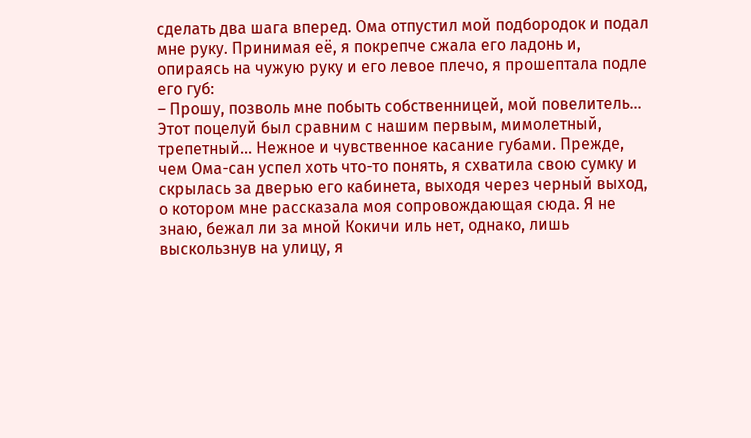сделать два шага вперед. Ома отпустил мой подбородок и подал мне руку. Принимая её, я покрепче сжала его ладонь и, опираясь на чужую руку и его левое плечо, я прошептала подле его губ:
– Прошу, позволь мне побыть собственницей, мой повелитель...
Этот поцелуй был сравним с нашим первым, мимолетный, трепетный... Нежное и чувственное касание губами. Прежде, чем Ома-сан успел хоть что-то понять, я схватила свою сумку и скрылась за дверью его кабинета, выходя через черный выход, о котором мне рассказала моя сопровождающая сюда. Я не знаю, бежал ли за мной Кокичи иль нет, однако, лишь выскользнув на улицу, я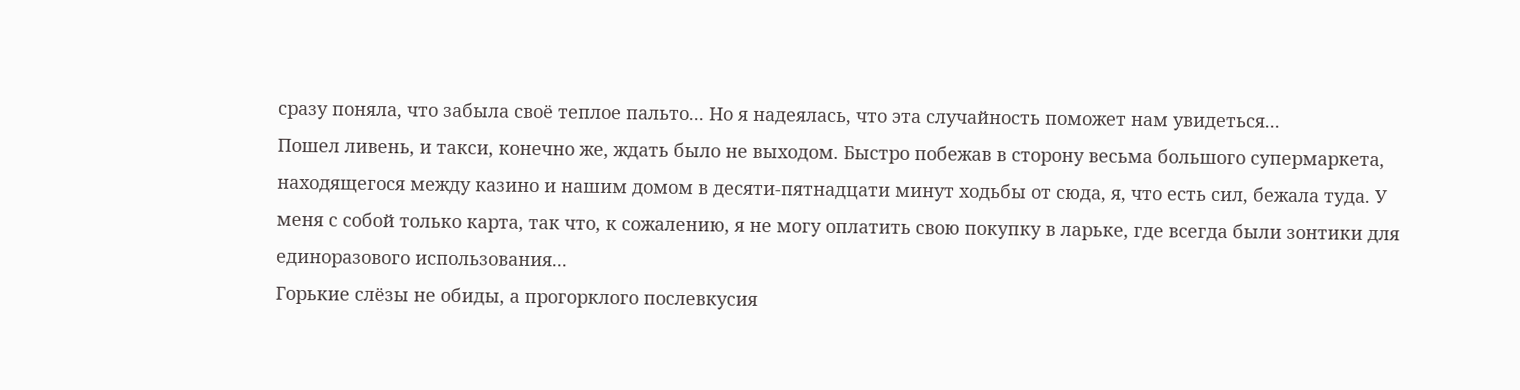сразу поняла, что забыла своё теплое пальто... Но я надеялась, что эта случайность поможет нам увидеться...
Пошел ливень, и такси, конечно же, ждать было не выходом. Быстро побежав в сторону весьма большого супермаркета, находящегося между казино и нашим домом в десяти-пятнадцати минут ходьбы от сюда, я, что есть сил, бежала туда. У меня с собой только карта, так что, к сожалению, я не могу оплатить свою покупку в ларьке, где всегда были зонтики для единоразового использования...
Горькие слёзы не обиды, а прогорклого послевкусия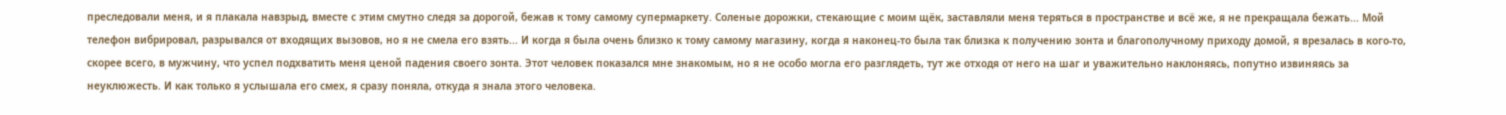преследовали меня, и я плакала навзрыд, вместе с этим смутно следя за дорогой, бежав к тому самому супермаркету. Соленые дорожки, стекающие с моим щёк, заставляли меня теряться в пространстве и всё же, я не прекращала бежать... Мой телефон вибрировал, разрывался от входящих вызовов, но я не смела его взять... И когда я была очень близко к тому самому магазину, когда я наконец-то была так близка к получению зонта и благополучному приходу домой, я врезалась в кого-то, скорее всего, в мужчину, что успел подхватить меня ценой падения своего зонта. Этот человек показался мне знакомым, но я не особо могла его разглядеть, тут же отходя от него на шаг и уважительно наклоняясь, попутно извиняясь за неуклюжесть. И как только я услышала его смех, я сразу поняла, откуда я знала этого человека.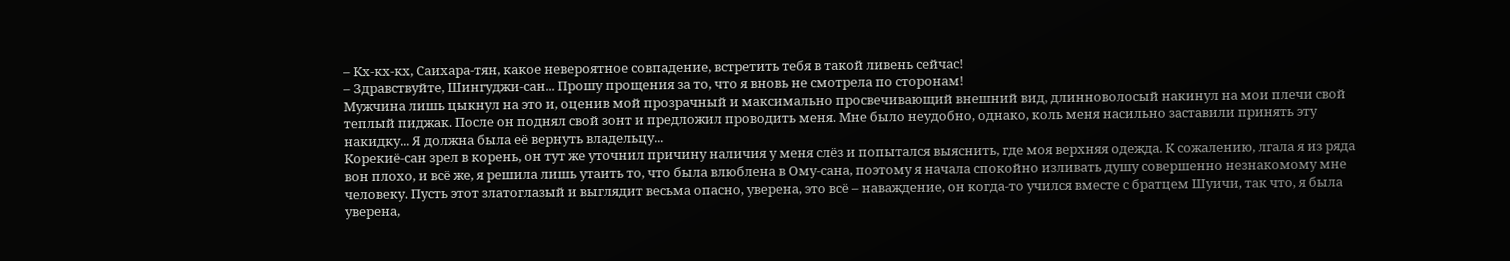– Кх-кх-кх, Саихара-тян, какое невероятное совпадение, встретить тебя в такой ливень сейчас!
– Здравствуйте, Шингуджи-сан... Прошу прощения за то, что я вновь не смотрела по сторонам!
Мужчина лишь цыкнул на это и, оценив мой прозрачный и максимально просвечивающий внешний вид, длинноволосый накинул на мои плечи свой теплый пиджак. После он поднял свой зонт и предложил проводить меня. Мне было неудобно, однако, коль меня насильно заставили принять эту накидку... Я должна была её вернуть владельцу...
Корекиё-сан зрел в корень, он тут же уточнил причину наличия у меня слёз и попытался выяснить, где моя верхняя одежда. К сожалению, лгала я из ряда вон плохо, и всё же, я решила лишь утаить то, что была влюблена в Ому-сана, поэтому я начала спокойно изливать душу совершенно незнакомому мне человеку. Пусть этот златоглазый и выглядит весьма опасно, уверена, это всё – наваждение, он когда-то учился вместе с братцем Шуичи, так что, я была уверена,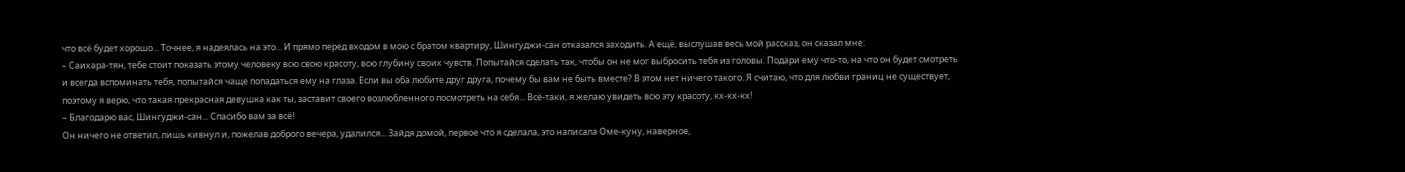что всё будет хорошо... Точнее, я надеялась на это... И прямо перед входом в мою с братом квартиру, Шингуджи-сан отказался заходить. А ещё, выслушав весь мой рассказ, он сказал мне:
– Саихара-тян, тебе стоит показать этому человеку всю свою красоту, всю глубину своих чувств. Попытайся сделать так, чтобы он не мог выбросить тебя из головы. Подари ему что-то, на что он будет смотреть и всегда вспоминать тебя, попытайся чаще попадаться ему на глаза. Если вы оба любите друг друга, почему бы вам не быть вместе? В этом нет ничего такого. Я считаю, что для любви границ не существует, поэтому я верю, что такая прекрасная девушка как ты, заставит своего возлюбленного посмотреть на себя... Всё-таки, я желаю увидеть всю эту красоту, кх-кх-кх!
– Благодарю вас, Шингуджи-сан... Спасибо вам за всё!
Он ничего не ответил, лишь кивнул и, пожелав доброго вечера, удалился... Зайдя домой, первое что я сделала, это написала Оме-куну, наверное,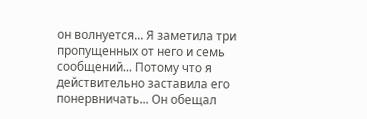он волнуется... Я заметила три пропущенных от него и семь сообщений... Потому что я действительно заставила его понервничать... Он обещал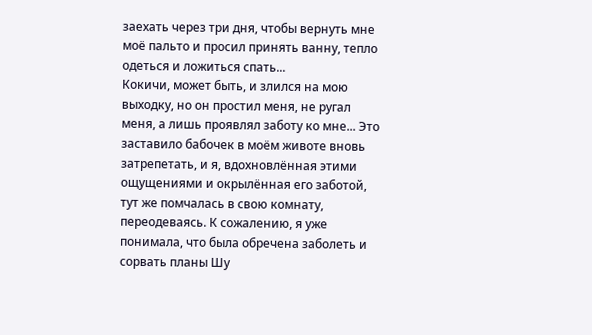заехать через три дня, чтобы вернуть мне моё пальто и просил принять ванну, тепло одеться и ложиться спать...
Кокичи, может быть, и злился на мою выходку, но он простил меня, не ругал меня, а лишь проявлял заботу ко мне... Это заставило бабочек в моём животе вновь затрепетать, и я, вдохновлённая этими ощущениями и окрылённая его заботой, тут же помчалась в свою комнату, переодеваясь. К сожалению, я уже понимала, что была обречена заболеть и сорвать планы Шу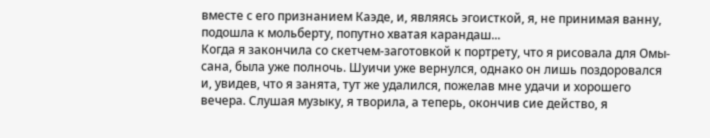вместе с его признанием Каэде, и, являясь эгоисткой, я, не принимая ванну, подошла к мольберту, попутно хватая карандаш...
Когда я закончила со скетчем-заготовкой к портрету, что я рисовала для Омы-сана, была уже полночь. Шуичи уже вернулся, однако он лишь поздоровался и, увидев, что я занята, тут же удалился, пожелав мне удачи и хорошего вечера. Слушая музыку, я творила, а теперь, окончив сие действо, я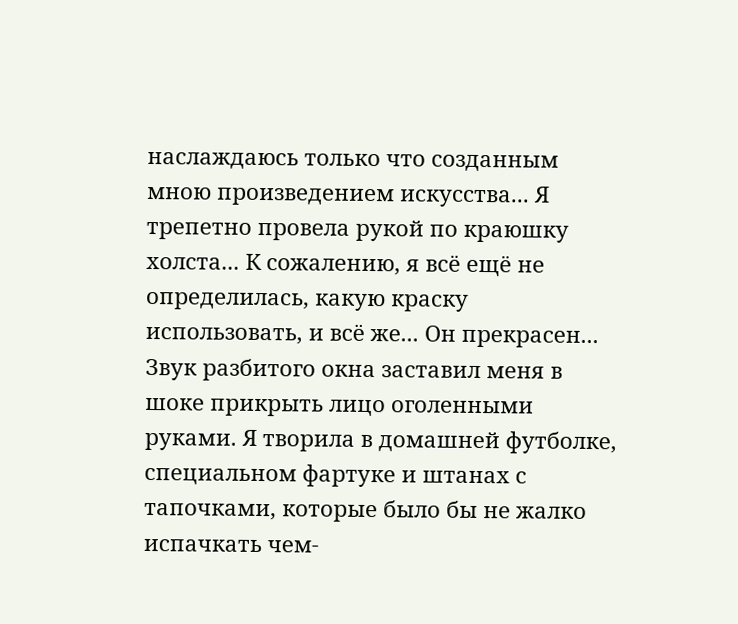наслаждаюсь только что созданным мною произведением искусства... Я трепетно провела рукой по краюшку холста... К сожалению, я всё ещё не определилась, какую краску использовать, и всё же... Он прекрасен...
Звук разбитого окна заставил меня в шоке прикрыть лицо оголенными руками. Я творила в домашней футболке, специальном фартуке и штанах с тапочками, которые было бы не жалко испачкать чем-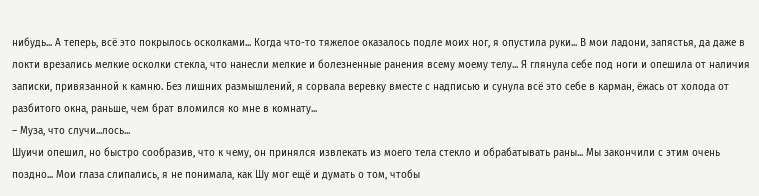нибудь... А теперь, всё это покрылось осколками... Когда что-то тяжелое оказалось подле моих ног, я опустила руки... В мои ладони, запястья, да даже в локти врезались мелкие осколки стекла, что нанесли мелкие и болезненные ранения всему моему телу... Я глянула себе под ноги и опешила от наличия записки, привязанной к камню. Без лишних размышлений, я сорвала веревку вместе с надписью и сунула всё это себе в карман, ёжась от холода от разбитого окна, раньше, чем брат вломился ко мне в комнату...
– Муза, что случи...лось...
Шуичи опешил, но быстро сообразив, что к чему, он принялся извлекать из моего тела стекло и обрабатывать раны... Мы закончили с этим очень поздно... Мои глаза слипались, я не понимала, как Шу мог ещё и думать о том, чтобы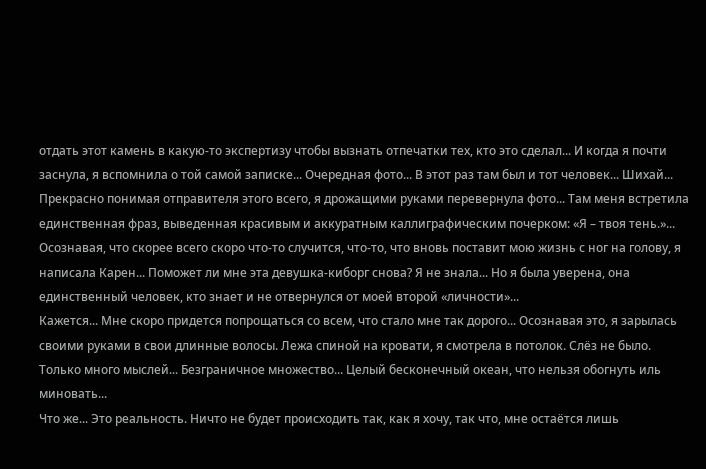отдать этот камень в какую-то экспертизу чтобы вызнать отпечатки тех, кто это сделал... И когда я почти заснула, я вспомнила о той самой записке... Очередная фото... В этот раз там был и тот человек... Шихай...
Прекрасно понимая отправителя этого всего, я дрожащими руками перевернула фото... Там меня встретила единственная фраз, выведенная красивым и аккуратным каллиграфическим почерком: «Я – твоя тень.»... Осознавая, что скорее всего скоро что-то случится, что-то, что вновь поставит мою жизнь с ног на голову, я написала Карен... Поможет ли мне эта девушка-киборг снова? Я не знала... Но я была уверена, она единственный человек, кто знает и не отвернулся от моей второй «личности»...
Кажется... Мне скоро придется попрощаться со всем, что стало мне так дорого... Осознавая это, я зарылась своими руками в свои длинные волосы. Лежа спиной на кровати, я смотрела в потолок. Слёз не было. Только много мыслей... Безграничное множество... Целый бесконечный океан, что нельзя обогнуть иль миновать...
Что же... Это реальность. Ничто не будет происходить так, как я хочу, так что, мне остаётся лишь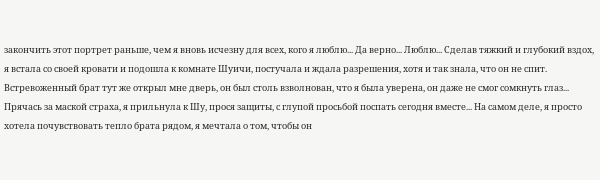закончить этот портрет раньше, чем я вновь исчезну для всех, кого я люблю... Да верно... Люблю... Сделав тяжкий и глубокий вздох, я встала со своей кровати и подошла к комнате Шуичи, постучала и ждала разрешения, хотя и так знала, что он не спит.
Встревоженный брат тут же открыл мне дверь, он был столь взволнован, что я была уверена, он даже не смог сомкнуть глаз... Прячась за маской страха, я прильнула к Шу, прося защиты, с глупой просьбой поспать сегодня вместе... На самом деле, я просто хотела почувствовать тепло брата рядом, я мечтала о том, чтобы он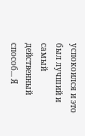успокоился и это был лучший и самый действенный способ... Я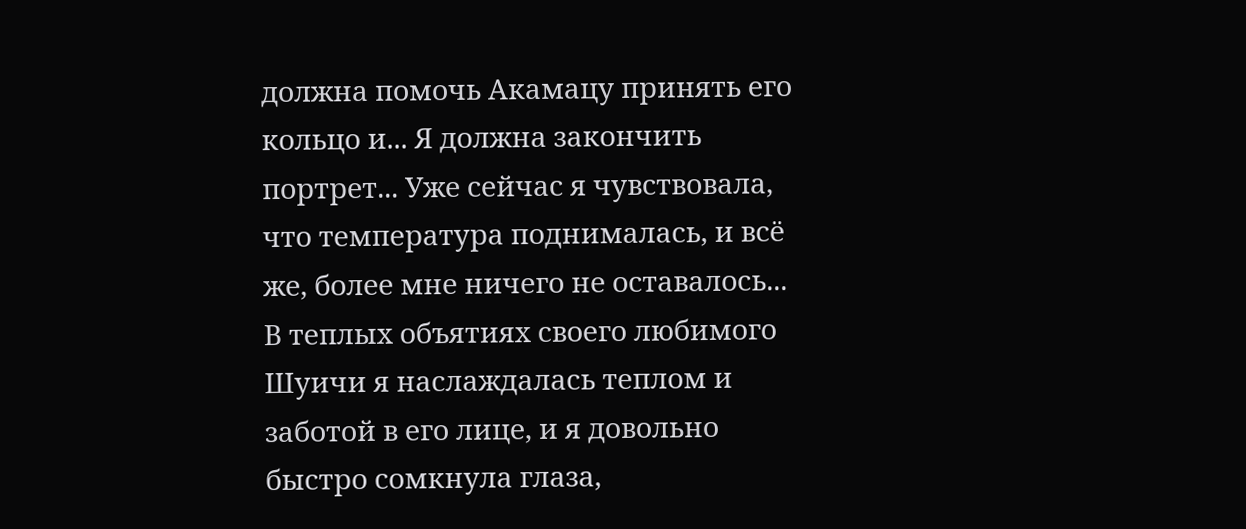должна помочь Акамацу принять его кольцо и... Я должна закончить портрет... Уже сейчас я чувствовала, что температура поднималась, и всё же, более мне ничего не оставалось... В теплых объятиях своего любимого Шуичи я наслаждалась теплом и заботой в его лице, и я довольно быстро сомкнула глаза,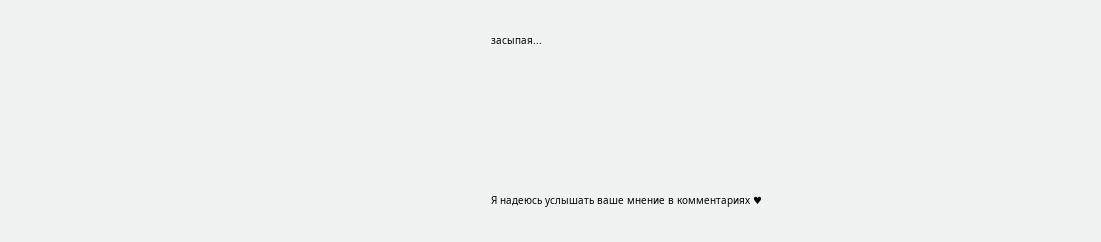засыпая...







Я надеюсь услышать ваше мнение в комментариях ♥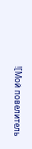![Мой повелитель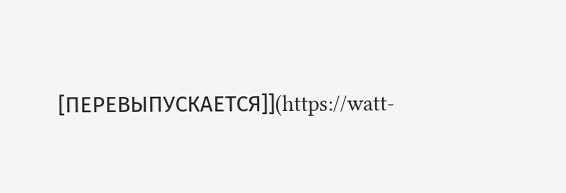[ПЕРЕВЫПУСКАЕТСЯ]](https://watt-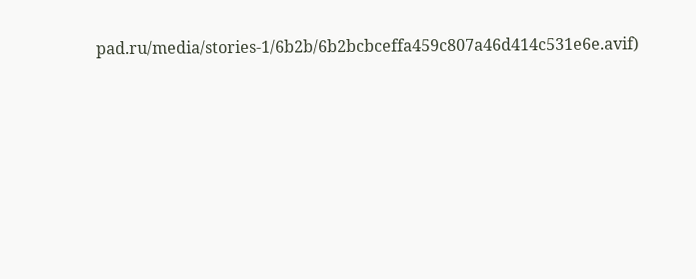pad.ru/media/stories-1/6b2b/6b2bcbceffa459c807a46d414c531e6e.avif)